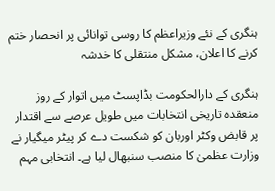ہنگری کے نئے وزیراعظم کا روسی توانائی پر انحصار ختم کرنے کا اعلان، مشکل منتقلی کا خدشہ

ہنگری کے دارالحکومت بڈاپسٹ میں اتوار کے روز منعقدہ تاریخی انتخابات میں طویل عرصے سے اقتدار پر قابض وکٹر اوربان کو شکست دے کر پیٹر میگیار نے وزارت عظمیٰ کا منصب سنبھال لیا ہے۔ انتخابی مہم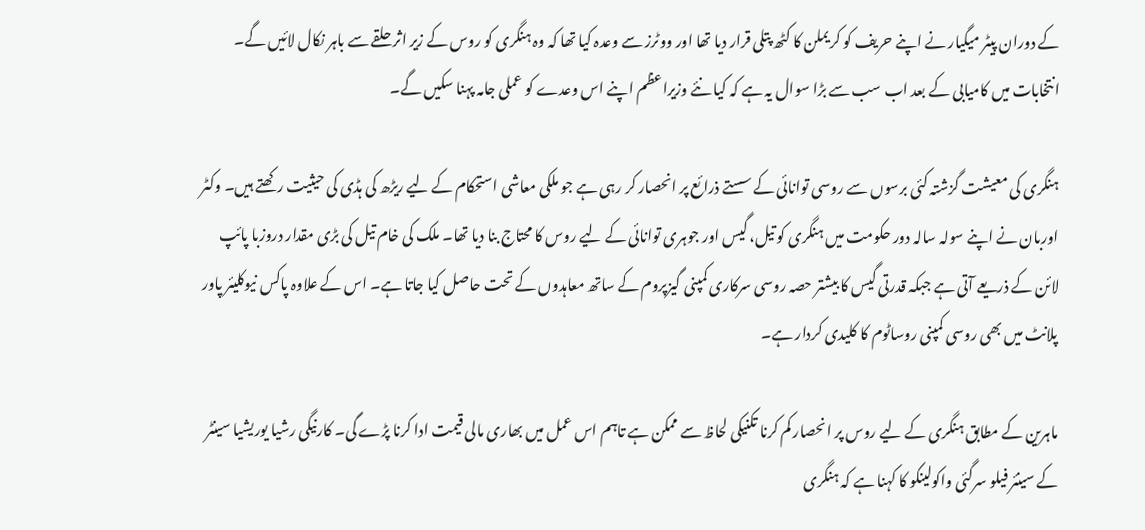کے دوران پیٹر میگیار نے اپنے حریف کو کریملن کا کٹھ پتلی قرار دیا تھا اور ووٹرز سے وعدہ کیا تھا کہ وہ ہنگری کو روس کے زیر اثر حلقے سے باہر نکال لائیں گے۔ انتخابات میں کامیابی کے بعد اب سب سے بڑا سوال یہ ہے کہ کیا نئے وزیراعظم اپنے اس وعدے کو عملی جامہ پہنا سکیں گے۔

ہنگری کی معیشت گزشتہ کئی برسوں سے روسی توانائی کے سستے ذرائع پر انحصار کر رہی ہے جو ملکی معاشی استحکام کے لیے ریڑھ کی ہڈی کی حیثیت رکھتے ہیں۔ وکٹر اوربان نے اپنے سولہ سالہ دور حکومت میں ہنگری کو تیل، گیس اور جوہری توانائی کے لیے روس کا محتاج بنا دیا تھا۔ ملک کی خام تیل کی بڑی مقدار دروزبا پائپ لائن کے ذریعے آتی ہے جبکہ قدرتی گیس کا بیشتر حصہ روسی سرکاری کمپنی گیزپروم کے ساتھ معاہدوں کے تحت حاصل کیا جاتا ہے۔ اس کے علاوہ پاکس نیوکلیئر پاور پلانٹ میں بھی روسی کمپنی روساٹوم کا کلیدی کردار ہے۔

ماہرین کے مطابق ہنگری کے لیے روس پر انحصار کم کرنا تکنیکی لحاظ سے ممکن ہے تاہم اس عمل میں بھاری مالی قیمت ادا کرنا پڑے گی۔ کارنیگی رشیا یوریشیا سینٹر کے سینئر فیلو سرگئی واکولینکو کا کہنا ہے کہ ہنگری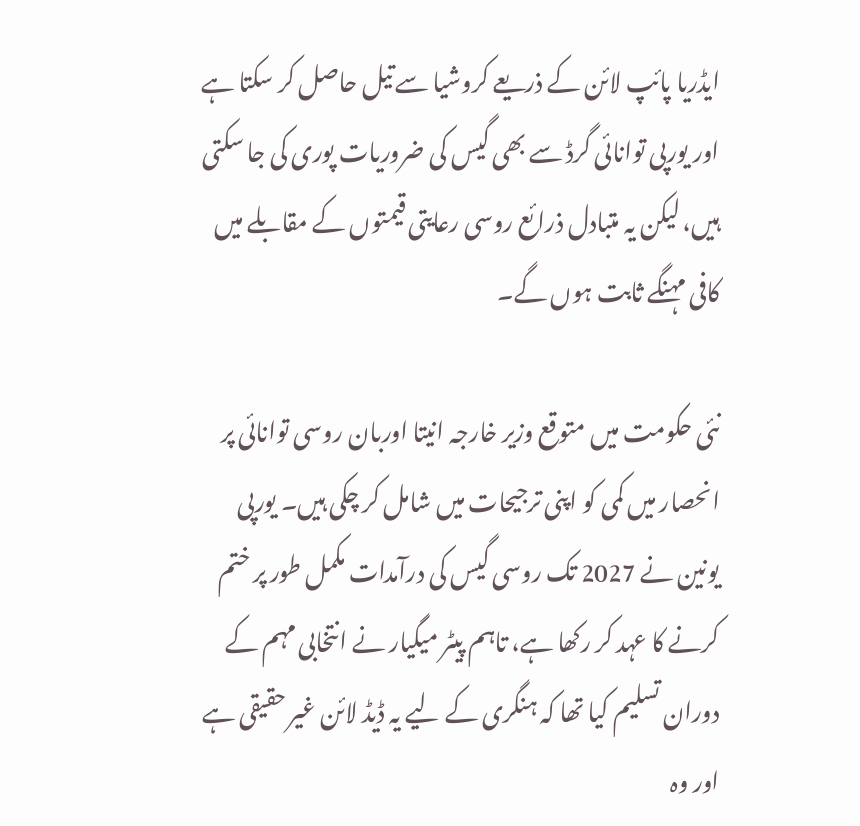ایڈریا پائپ لائن کے ذریعے کروشیا سے تیل حاصل کر سکتا ہے اور یورپی توانائی گرڈ سے بھی گیس کی ضروریات پوری کی جا سکتی ہیں، لیکن یہ متبادل ذرائع روسی رعایتی قیمتوں کے مقابلے میں کافی مہنگے ثابت ہوں گے۔

نئی حکومت میں متوقع وزیر خارجہ انیتا اوربان روسی توانائی پر انحصار میں کمی کو اپنی ترجیحات میں شامل کر چکی ہیں۔ یورپی یونین نے 2027 تک روسی گیس کی درآمدات مکمل طور پر ختم کرنے کا عہد کر رکھا ہے، تاہم پیٹر میگیار نے انتخابی مہم کے دوران تسلیم کیا تھا کہ ہنگری کے لیے یہ ڈیڈ لائن غیر حقیقی ہے اور وہ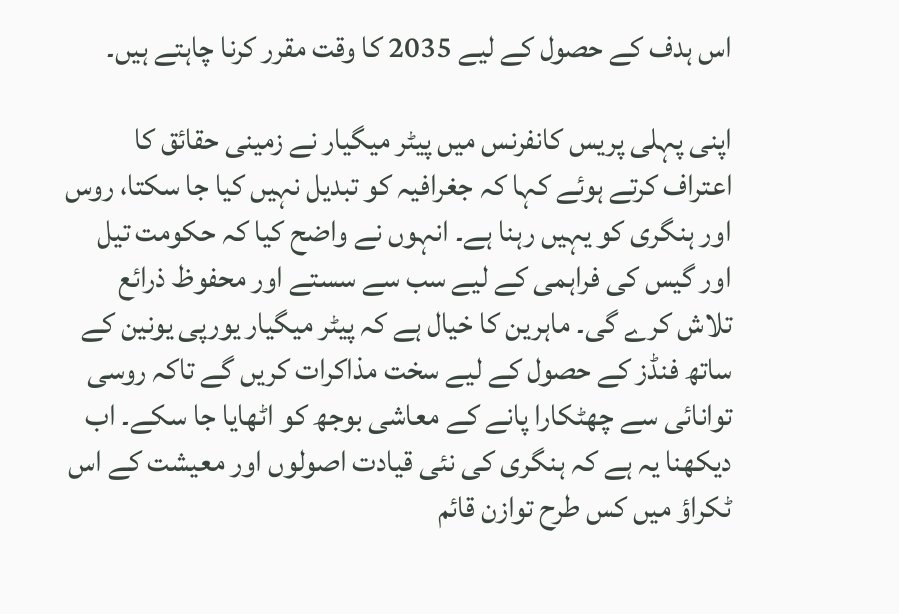اس ہدف کے حصول کے لیے 2035 کا وقت مقرر کرنا چاہتے ہیں۔

اپنی پہلی پریس کانفرنس میں پیٹر میگیار نے زمینی حقائق کا اعتراف کرتے ہوئے کہا کہ جغرافیہ کو تبدیل نہیں کیا جا سکتا، روس اور ہنگری کو یہیں رہنا ہے۔ انہوں نے واضح کیا کہ حکومت تیل اور گیس کی فراہمی کے لیے سب سے سستے اور محفوظ ذرائع تلاش کرے گی۔ ماہرین کا خیال ہے کہ پیٹر میگیار یورپی یونین کے ساتھ فنڈز کے حصول کے لیے سخت مذاکرات کریں گے تاکہ روسی توانائی سے چھٹکارا پانے کے معاشی بوجھ کو اٹھایا جا سکے۔ اب دیکھنا یہ ہے کہ ہنگری کی نئی قیادت اصولوں اور معیشت کے اس ٹکراؤ میں کس طرح توازن قائم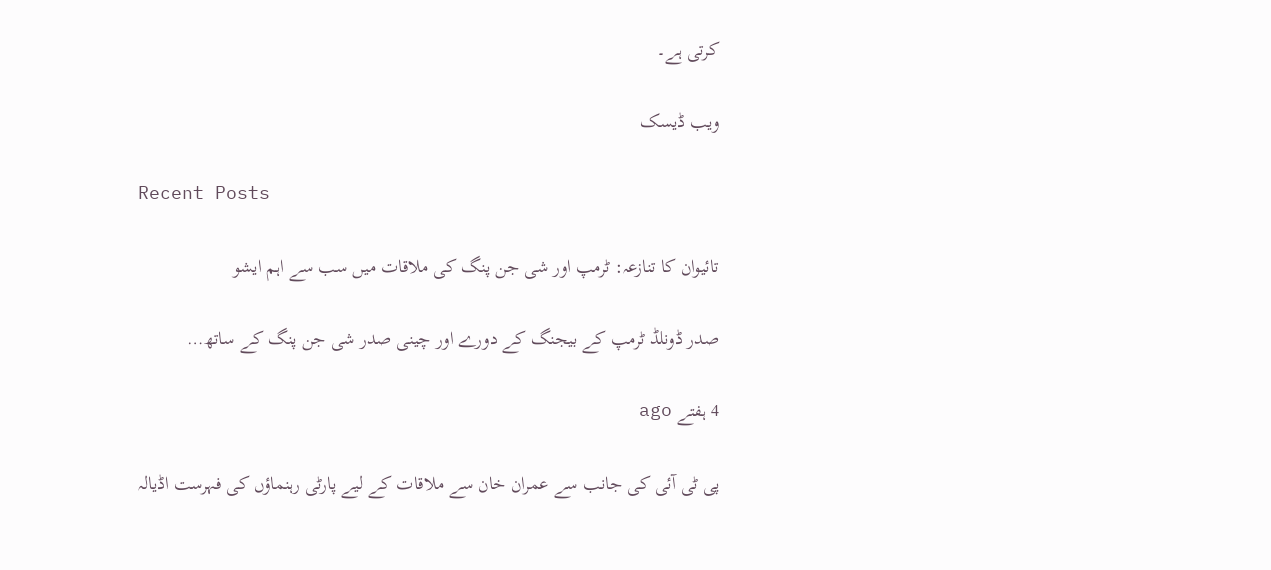کرتی ہے۔

ویب ڈیسک

Recent Posts

تائیوان کا تنازعہ: ٹرمپ اور شی جن پنگ کی ملاقات میں سب سے اہم ایشو

صدر ڈونلڈ ٹرمپ کے بیجنگ کے دورے اور چینی صدر شی جن پنگ کے ساتھ…

4 ہفتے ago

پی ٹی آئی کی جانب سے عمران خان سے ملاقات کے لیے پارٹی رہنماؤں کی فہرست اڈیالہ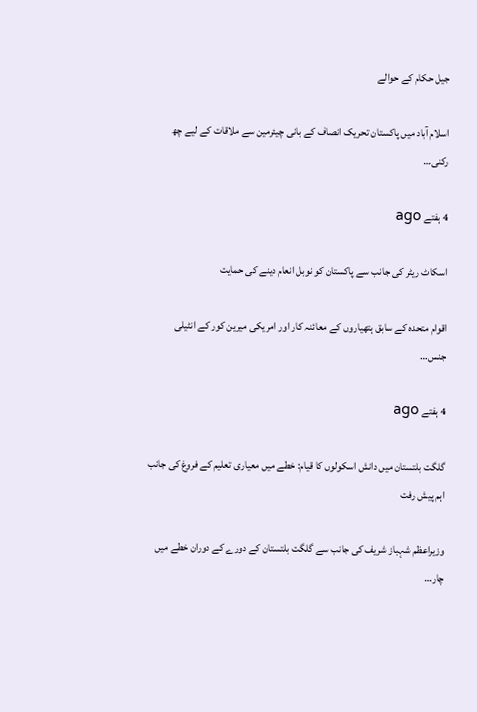جیل حکام کے حوالے

اسلام آباد میں پاکستان تحریک انصاف کے بانی چیئرمین سے ملاقات کے لیے چھ رکنی…

4 ہفتے ago

اسکاٹ ریٹر کی جانب سے پاکستان کو نوبل انعام دینے کی حمایت

اقوام متحدہ کے سابق ہتھیاروں کے معائنہ کار اور امریکی میرین کور کے انٹیلی جنس…

4 ہفتے ago

گلگت بلتستان میں دانش اسکولوں کا قیام: خطے میں معیاری تعلیم کے فروغ کی جانب اہم پیش رفت

وزیراعظم شہباز شریف کی جانب سے گلگت بلتستان کے دورے کے دوران خطے میں چار…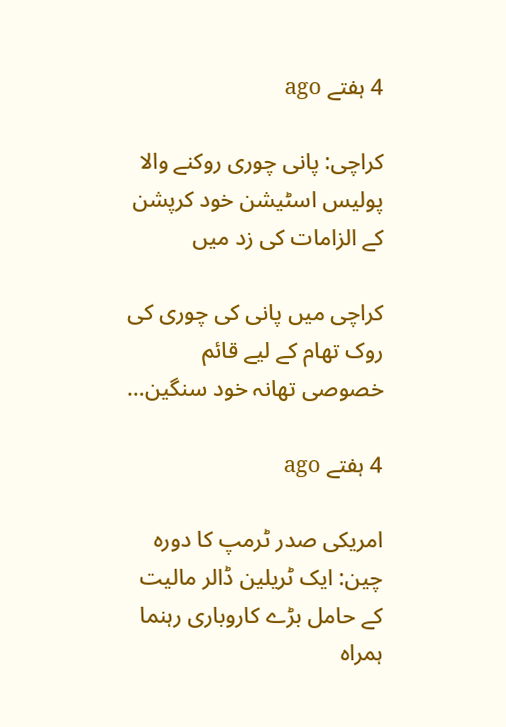4 ہفتے ago

کراچی: پانی چوری روکنے والا پولیس اسٹیشن خود کرپشن کے الزامات کی زد میں

کراچی میں پانی کی چوری کی روک تھام کے لیے قائم خصوصی تھانہ خود سنگین…

4 ہفتے ago

امریکی صدر ٹرمپ کا دورہ چین: ایک ٹریلین ڈالر مالیت کے حامل بڑے کاروباری رہنما ہمراہ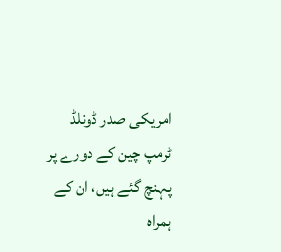امریکی صدر ڈونلڈ ٹرمپ چین کے دورے پر پہنچ گئے ہیں، ان کے ہمراہ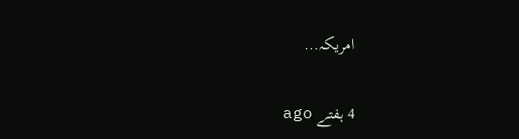امریکہ…

4 ہفتے ago